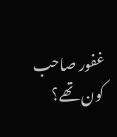غفور صاحب کون تھے؟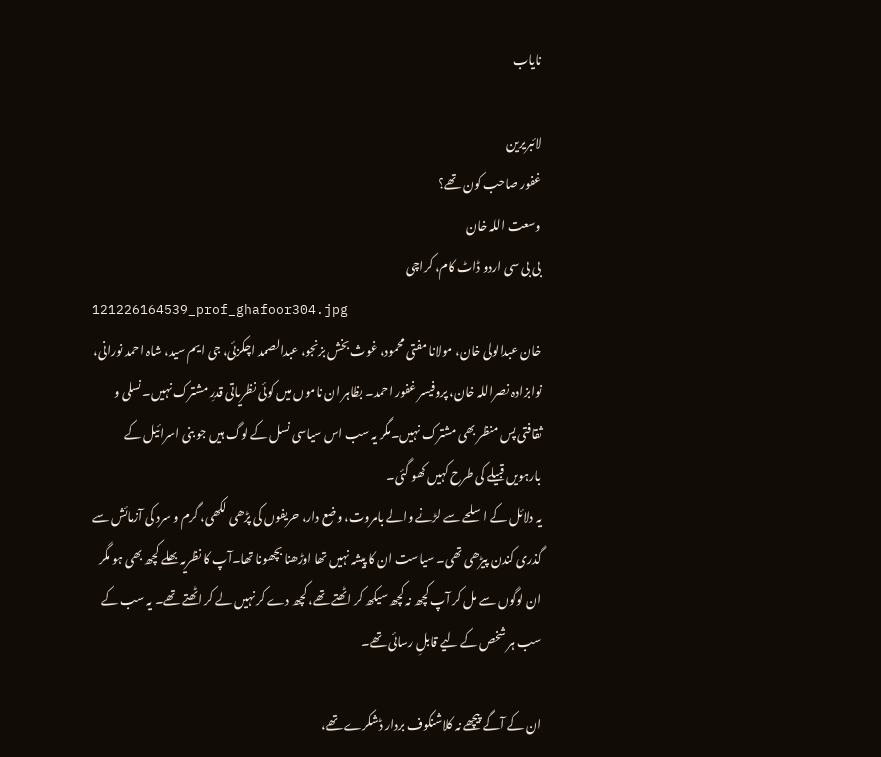نایاب

لائبریرین
غفور صاحب کون تھے؟
وسعت اللہ خان
بی بی سی اردو ڈاٹ کام، کراچی
121226164539_prof_ghafoor304.jpg
خان عبدالولی خان، مولانا مفتی محمود، غوث بخش بزنجو، عبدالصمد اچکزئی، جی ایم سید، شاہ احمد نورانی، نوابزادہ نصراللہ خان، پروفیسر غفور احمد۔ بظاہر ان ناموں میں کوئی نظریاتی قدرِ مشترک نہیں۔ نسلی و ثقافتی پس منظر بھی مشترک نہیں۔مگر یہ سب اس سیاسی نسل کے لوگ ہیں جو بنی اسرائیل کے بارہویں قبیلے کی طرح کہیں کھو گئی۔
یہ دلائل کے اسلحے سے لڑنے والے بامروت، وضع دار، حریفوں کی پڑھی لکھی، گرم و سرد کی آزمائش سے گذری کندن پیڑھی تھی۔ سیاست ان کا پیشہ نہیں تھا اوڑھنا بچھونا تھا۔آپ کا نظریہ بھلے کچھ بھی ہو مگر ان لوگوں سے مل کر آپ کچھ نہ کچھ سیکھ کر اٹھتے تھے، کچھ دے کر نہیں لے کر اٹھتے تھے۔ یہ سب کے سب ہر شخص کے لیے قابلِ رسائی تھے۔

ان کے آگے پیچھے نہ کلاشنکوف بردار ڈشکرے تھے،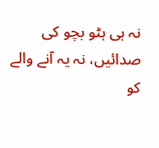نہ ہی ہٹو بچو کی صدائیں، نہ یہ آنے والے کو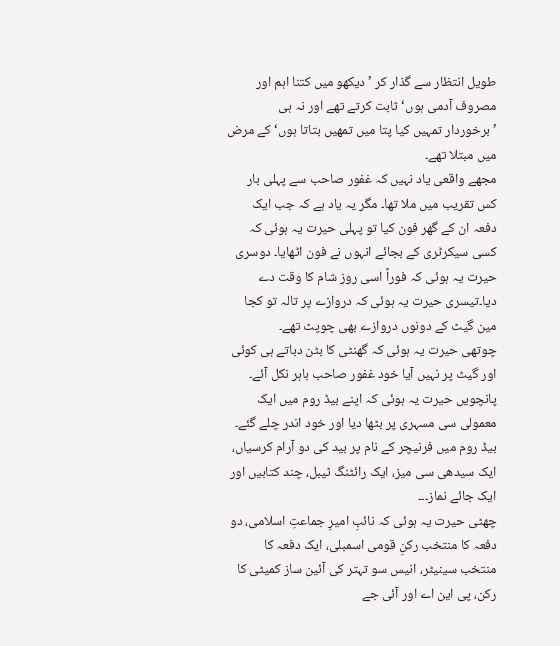طویل انتظار سے گذار کر ’دیکھو میں کتنا اہم اور مصروف آدمی ہوں‘ ثابت کرتے تھے اور نہ ہی ’برخوردار تمہیں کیا پتا میں تمھیں بتاتا ہوں‘ کے مرض میں مبتلا تھے۔
مجھے واقعی یاد نہیں کہ غفور صاحب سے پہلی بار کس تقریب میں ملا تھا۔ مگر یہ یاد ہے کہ جب ایک دفعہ ان کے گھر فون کیا تو پہلی حیرت یہ ہوئی کہ کسی سیکرٹری کے بجائے انہوں نے فون اٹھایا۔ دوسری حیرت یہ ہوئی کہ فوراً اسی روز شام کا وقت دے دیا۔تیسری حیرت یہ ہوئی کہ دروازے پر تالہ تو کجا مین گیٹ کے دونوں دروازے بھی چوپٹ تھے۔
چوتھی حیرت یہ ہوئی کہ گھنٹی کا بٹن دباتے ہی کوئی اور گیٹ پر نہیں آیا خود غفور صاحب باہر نکل آئے۔ پانچویں حیرت یہ ہوئی کہ اپنے بیڈ روم میں ایک معمولی سی مسہری پر بٹھا دیا اور خود اندر چلے گئے۔ بیڈ روم میں فرنیچر کے نام پر بید کی دو آرام کرسیاں، ایک سیدھی سی میز، ایک رائٹنگ ٹیبل، چند کتابیں اور ایک جائے نماز۔۔۔
چھٹی حیرت یہ ہوئی کہ نائبِ امیرِ جماعتِ اسلامی، دو دفعہ کا منتخب رکنِ قومی اسمبلی، ایک دفعہ کا منتخب سینیٹر، انیس سو تہتر کی آئین ساز کمیٹی کا رکن، پی این اے اور آئی جے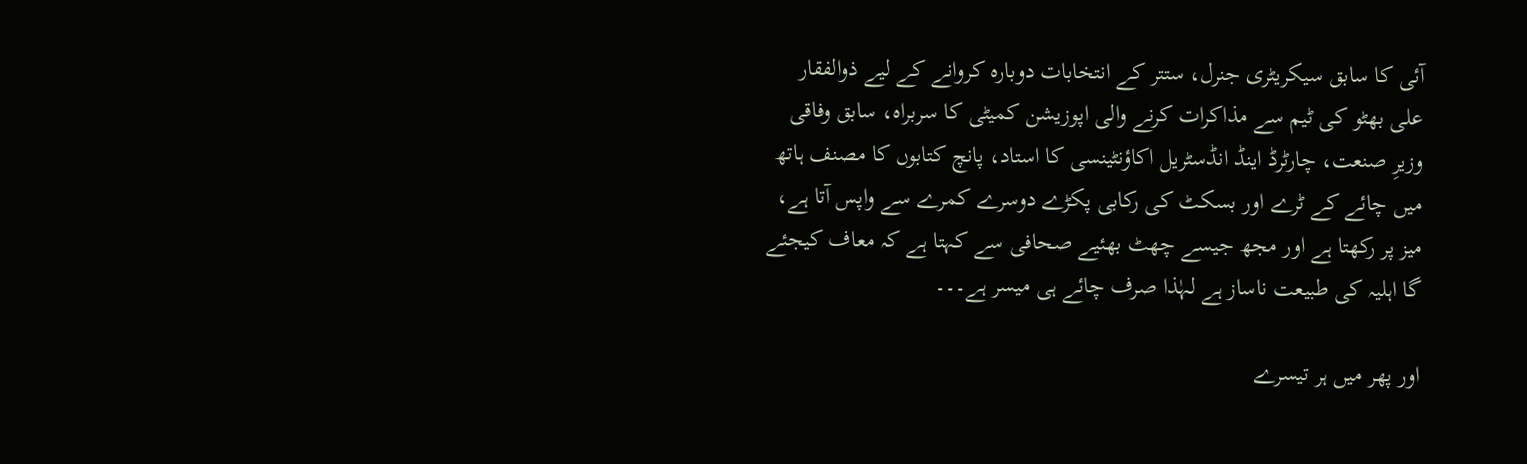آئی کا سابق سیکریٹری جنرل، ستتر کے انتخابات دوبارہ کروانے کے لیے ذوالفقار علی بھٹو کی ٹیم سے مذاکرات کرنے والی اپوزیشن کمیٹی کا سربراہ، سابق وفاقی وزیرِ صنعت، چارٹرڈ اینڈ انڈسٹریل اکاؤنٹینسی کا استاد، پانچ کتابوں کا مصنف ہاتھ میں چائے کے ٹرے اور بسکٹ کی رکابی پکڑے دوسرے کمرے سے واپس آتا ہے، میز پر رکھتا ہے اور مجھ جیسے چھٹ بھئیے صحافی سے کہتا ہے کہ معاف کیجئے گا اہلیہ کی طبیعت ناساز ہے لہٰذا صرف چائے ہی میسر ہے۔۔۔

اور پھر میں ہر تیسرے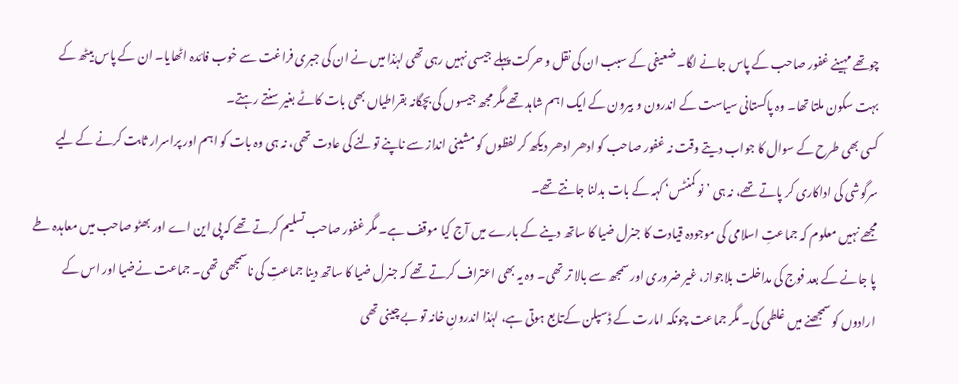چوتھے مہینے غفور صاحب کے پاس جانے لگا۔ ضعیفی کے سبب ان کی نقل و حرکت پہلے جیسی نہیں رہی تھی لہٰذا میں نے ان کی جبری فراغت سے خوب فائدہ اٹھایا۔ ان کے پاس بیٹھ کے بہت سکون ملتا تھا۔ وہ پاکستانی سیاست کے اندرون و بیرون کے ایک اہم شاہد تھے مگر مجھ جیسوں کی بچگانہ بقراطیاں بھی بات کاٹے بغیر سنتے رہتے۔
کسی بھی طرح کے سوال کا جواب دیتے وقت نہ غفور صاحب کو ادھر ادھر دیکھ کر لفظوں کو مشینی انداز سے ناپنے تولنے کی عادت تھی، نہ ہی وہ بات کو اہم اور پراسرار ثابت کرنے کے لیے سرگوشی کی اداکاری کر پاتے تھے، نہ ہی ’نو کمنٹس‘ کہہ کے بات بدلنا جانتے تھے۔
مجھے نہیں معلوم کہ جماعتِ اسلامی کی موجودہ قیادت کا جنرل ضیا کا ساتھ دینے کے بارے میں آج کیا موقف ہے۔ مگر غفور صاحب تسلیم کرتے تھے کہ پی این اے اور بھٹو صاحب میں معاہدہ طے پا جانے کے بعد فوج کی مداخلت بلاجواز، غیر ضروری اور سمجھ سے بالا تر تھی۔ وہ یہ بھی اعتراف کرتے تھے کہ جنرل ضیا کا ساتھ دینا جماعتِ کی ناسمجھی تھی۔ جماعت نےضیا اور اس کے ارادوں کو سمجھنے میں غلطی کی۔ مگر جماعت چونکہ امارت کے ڈسپلن کےتابع ہوتی ہے، لہٰذا اندرونِ خانہ تو بے چینی تھی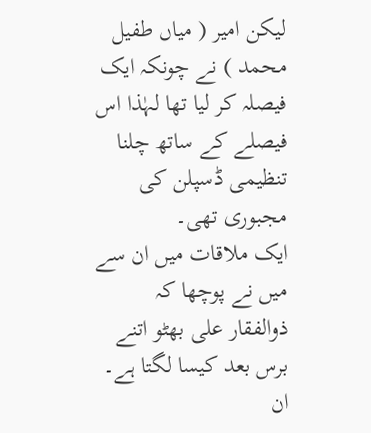لیکن امیر ( میاں طفیل محمد ) نے چونکہ ایک فیصلہ کر لیا تھا لہٰذا اس فیصلے کے ساتھ چلنا تنظیمی ڈسپلن کی مجبوری تھی۔
ایک ملاقات میں ان سے میں نے پوچھا کہ ذوالفقار علی بھٹو اتنے برس بعد کیسا لگتا ہے۔ ان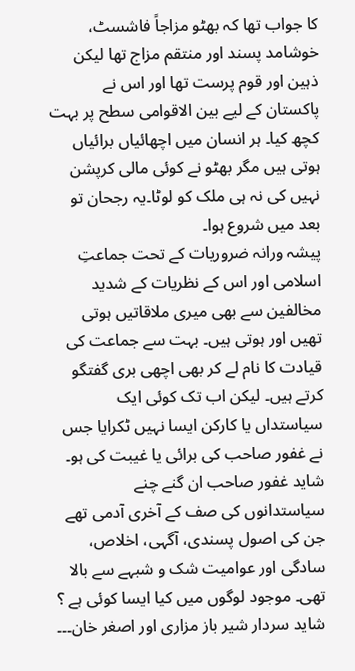کا جواب تھا کہ بھٹو مزاجاً فاشسٹ، خوشامد پسند اور منتقم مزاج تھا لیکن ذہین اور قوم پرست تھا اور اس نے پاکستان کے لیے بین الاقوامی سطح پر بہت کچھ کیا۔ ہر انسان میں اچھائیاں برائیاں ہوتی ہیں مگر بھٹو نے کوئی مالی کرپشن نہیں کی نہ ہی ملک کو لوٹا۔یہ رجحان تو بعد میں شروع ہوا۔
پیشہ ورانہ ضروریات کے تحت جماعتِ اسلامی اور اس کے نظریات کے شدید مخالفین سے بھی میری ملاقاتیں ہوتی تھیں اور ہوتی ہیں۔ بہت سے جماعت کی قیادت کا نام لے کر بھی اچھی بری گفتگو کرتے ہیں۔ لیکن اب تک کوئی ایک سیاستداں یا کارکن ایسا نہیں ٹکرایا جس نے غفور صاحب کی برائی یا غیبت کی ہو۔
شاید غفور صاحب ان گنے چنے سیاستدانوں کی صف کے آخری آدمی تھے جن کی اصول پسندی، آگہی، اخلاص، سادگی اور عوامیت شک و شبہے سے بالا تھی۔ موجود لوگوں میں کیا ایسا کوئی ہے ؟ شاید سردار شیر باز مزاری اور اصغر خان۔۔۔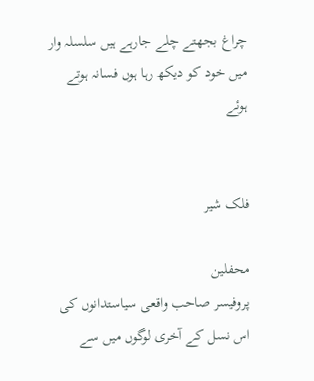چراغ بجھتے چلے جارہے ہیں سلسلہ وار
میں خود کو دیکھ رہا ہوں فسانہ ہوتے ہوئے


فلک شیر

محفلین
پروفیسر صاحب واقعی سیاستدانوں کی اس نسل کے آخری لوگوں میں سے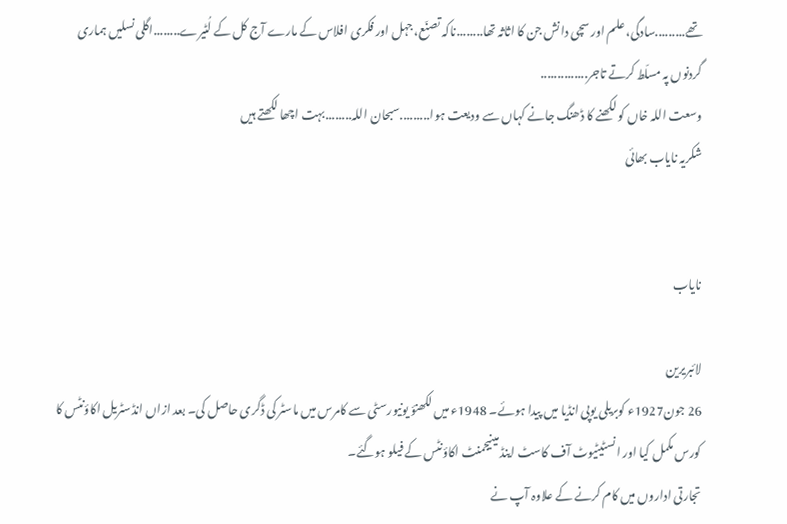تھے.........سادگی، علم اور سچی دانش جن کا اثاثہ تھا........ناکہ تصنّع، جہل اور فکری افلاس کے مارے آج کل کے لُٹیرے........اگلی نسلیں ہماری گردنوں پہ مسلّط کرتے تاجر..............
وسعت اللہ خاں کو لکھنے کا ڈھنگ جانے کہاں سے ودیعت ہوا.........سبحان اللہ........بہت اچھا لکھتے ہیں
شکریہ نایاب بھائی


نایاب

لائبریرین
26 جون1927ء کوبریلی یوپی انڈیا میں پیدا ہوئے۔ 1948ء میں لکھنؤ یونیورسٹی سے کامرس میں ماسٹر کی ڈگری حاصل کی۔ بعد ازاں انڈسٹریل اکاؤنٹس کا کورس مکمل کیا اور انسٹیٹیوٹ آف کاسٹ اینڈ مینیجمنٹ اکاؤنٹس کے فیلو ہوگئے۔
تجارتی اداروں میں کام کرنے کے علاوہ آپ نے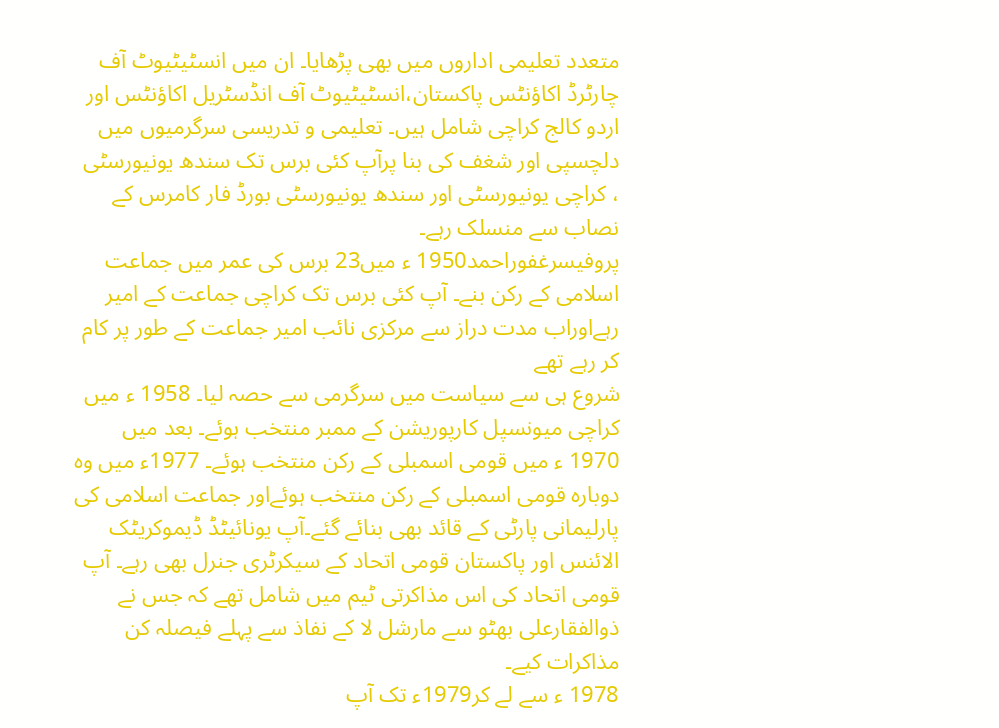متعدد تعلیمی اداروں میں بھی پڑھایا۔ ان میں انسٹیٹیوٹ آف چارٹرڈ اکاؤنٹس پاکستان،انسٹیٹیوٹ آف انڈسٹریل اکاؤنٹس اور اردو کالج کراچی شامل ہیں۔ تعلیمی و تدریسی سرگرمیوں میں دلچسپی اور شغف کی بنا پرآپ کئی برس تک سندھ یونیورسٹی ، کراچی یونیورسٹی اور سندھ یونیورسٹی بورڈ فار کامرس کے نصاب سے منسلک رہے۔
پروفیسرغفوراحمد1950 ء میں23 برس کی عمر میں جماعت اسلامی کے رکن بنے۔ آپ کئی برس تک کراچی جماعت کے امیر رہےاوراب مدت دراز سے مرکزی نائب امیر جماعت کے طور پر کام کر رہے تھے
شروع ہی سے سیاست میں سرگرمی سے حصہ لیا۔ 1958 ء میں کراچی میونسپل کارپوریشن کے ممبر منتخب ہوئے۔ بعد میں 1970 ء میں قومی اسمبلی کے رکن منتخب ہوئے۔ 1977ء میں وہ دوبارہ قومی اسمبلی کے رکن منتخب ہوئےاور جماعت اسلامی کی پارلیمانی پارٹی کے قائد بھی بنائے گئے۔آپ یونائیٹڈ ڈیموکریٹک الائنس اور پاکستان قومی اتحاد کے سیکرٹری جنرل بھی رہے۔ آپ قومی اتحاد کی اس مذاکرتی ٹیم میں شامل تھے کہ جس نے ذوالفقارعلی بھٹو سے مارشل لا کے نفاذ سے پہلے فیصلہ کن مذاکرات کیے۔
1978 ء سے لے کر1979ء تک آپ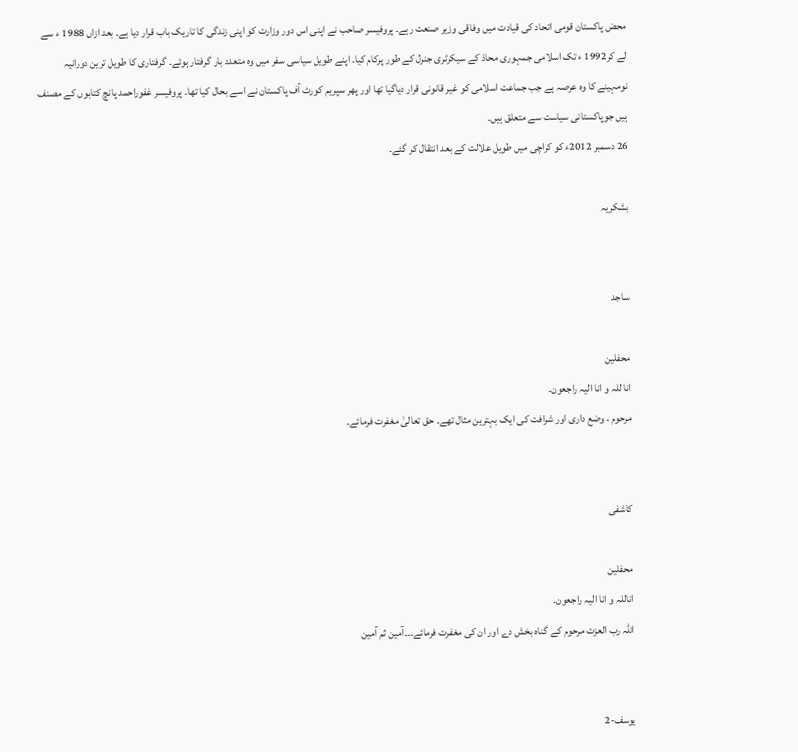محض پاکستان قومی اتحاد کی قیادت میں وفاقی وزیر صنعت رہے۔ پروفیسر صاحب نے اپنی اس دور وزارت کو اپنی زندگی کا تاریک باب قرار دیا ہے۔ بعد ازاں 1988 ء سے لے کر1992 ء تک اسلامی جمہوری محاذ کے سیکرٹری جنرل کے طور پرکام کیا۔ اپنے طویل سیاسی سفر میں وہ متعدد بار گرفتار ہوئے۔ گرفتاری کا طویل ترین دورانیہ نومہینے کا وہ عرصہ ہے جب جماعت اسلامی کو غیر قانونی قرار دیاگیا تھا اور پھر سپریم کورٹ آف پاکستان نے اسے بحال کیا تھا۔ پروفیسر غفوراحمد پانچ کتابوں کے مصنف ہیں جوپاکستانی سیاست سے متعلق ہیں۔
26 دسمبر 2012ء کو کراچی میں طویل علالت کے بعد انتقال کر گئے۔

بشکریہ


ساجد

محفلین
انا للہ و انا الیہ راجعون۔
مرحوم ، وضع داری اور شرافت کی ایک بہترین مثال تھے۔ حق تعالیٰ مغفرت فرمائے۔


کاشفی

محفلین
اناللہ و انا الیہ راجعون۔
اللہ رب العزت مرحوم کے گناہ بخش دے اور ان کی مغفرت فرمائے۔۔۔آمین ثم آمین


یوسف-2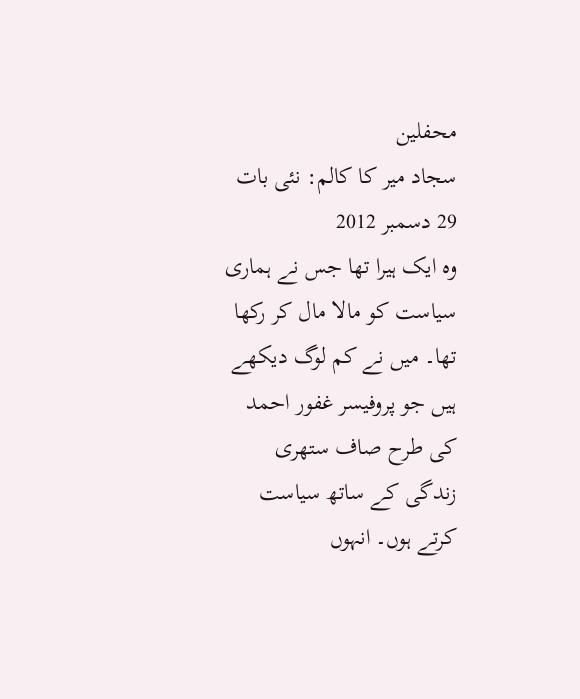محفلین
سجاد میر کا کالم: نئی بات 29 دسمبر 2012
وہ ایک ہیرا تھا جس نے ہماری سیاست کو مالا مال کر رکھا تھا۔ میں نے کم لوگ دیکھے ہیں جو پروفیسر غفور احمد کی طرح صاف ستھری زندگی کے ساتھ سیاست کرتے ہوں۔ انہوں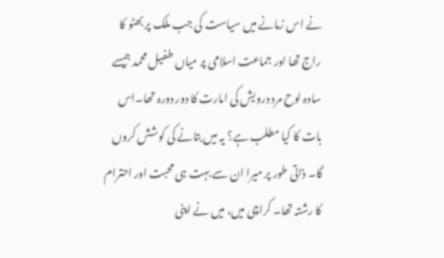نے اس زمانے میں سیاست کی جب ملک پر بھٹو کا راج تھا اور جماعت اسلامی پر میاں طفیل محمد جیسے سادہ لوح مرد درویش کی امارت کا دور دورہ تھا۔اس بات کا کیا مطلب ہے؟ یہ میں بتانے کی کوشش کروں گا۔ ذاتی طور پر میرا ان سے بہت ہی محبت اور احترام کا رشتہ تھا۔ کراچی میں، میں نے اپنی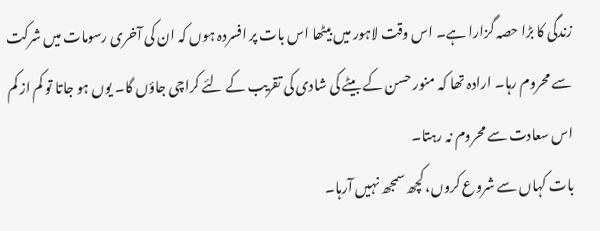زندگی کا بڑا حصہ گزارا ہے۔ اس وقت لاہور میں بیٹھا اس بات پر افسردہ ہوں کہ ان کی آخری رسومات میں شرکت سے محروم رہا۔ ارادہ تھا کہ منور حسن کے بیٹے کی شادی کی تقریب کے لئے کراچی جاؤں گا۔ یوں ہو جاتا تو کم از کم اس سعادت سے محروم نہ رہتا۔
بات کہاں سے شروع کروں، کچھ سمجھ نہیں آرہا۔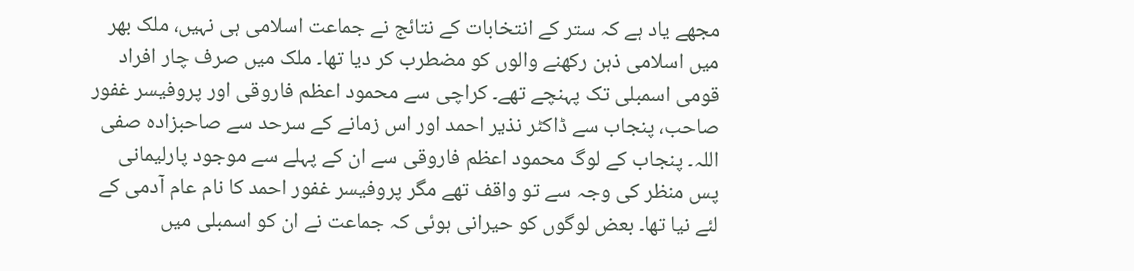مجھے یاد ہے کہ ستر کے انتخابات کے نتائج نے جماعت اسلامی ہی نہیں، ملک بھر میں اسلامی ذہن رکھنے والوں کو مضطرب کر دیا تھا۔ ملک میں صرف چار افراد قومی اسمبلی تک پہنچے تھے۔ کراچی سے محمود اعظم فاروقی اور پروفیسر غفور صاحب، پنجاب سے ڈاکٹر نذیر احمد اور اس زمانے کے سرحد سے صاحبزادہ صفی اللہ۔ پنجاب کے لوگ محمود اعظم فاروقی سے ان کے پہلے سے موجود پارلیمانی پس منظر کی وجہ سے تو واقف تھے مگر پروفیسر غفور احمد کا نام عام آدمی کے لئے نیا تھا۔ بعض لوگوں کو حیرانی ہوئی کہ جماعت نے ان کو اسمبلی میں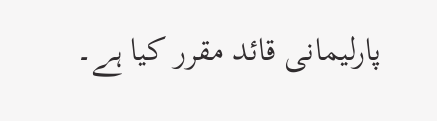پارلیمانی قائد مقرر کیا ہے۔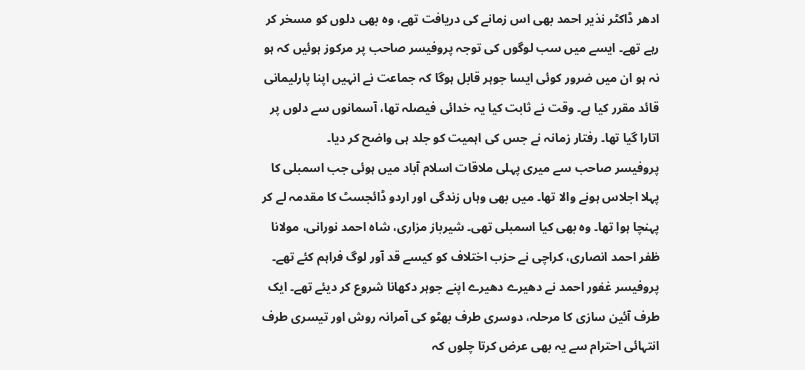ادھر ڈاکٹر نذیر احمد بھی اس زمانے کی دریافت تھے، وہ بھی دلوں کو مسخر کر رہے تھے۔ ایسے میں سب لوگوں کی توجہ پروفیسر صاحب پر مرکوز ہوئیں کہ ہو نہ ہو ان میں ضرور کوئی ایسا جوہر قابل ہوگا کہ جماعت نے انہیں اپنا پارلیمانی قائد مقرر کیا ہے۔ وقت نے ثابت کیا یہ خدائی فیصلہ تھا، آسمانوں سے دلوں پر اتارا گیا تھا۔ رفتار زمانہ نے جس کی اہمیت کو جلد ہی واضح کر دیا۔
پروفیسر صاحب سے میری پہلی ملاقات اسلام آباد میں ہوئی جب اسمبلی کا پہلا اجلاس ہونے والا تھا۔ میں بھی وہاں زندگی اور اردو ڈائجسٹ کا مقدمہ لے کر پہنچا ہوا تھا۔ وہ بھی کیا اسمبلی تھی۔ شیرباز مزاری، شاہ احمد نورانی، مولانا ظفر احمد انصاری، کراچی نے حزب اختلاف کو کیسے قد آور لوگ فراہم کئے تھے۔ پروفیسر غفور احمد نے دھیرے دھیرے اپنے جوہر دکھانا شروع کر دیئے تھے۔ ایک طرف آئین سازی کا مرحلہ، دوسری طرف بھٹو کی آمرانہ روش اور تیسری طرف انتہائی احترام سے یہ بھی عرض کرتا چلوں کہ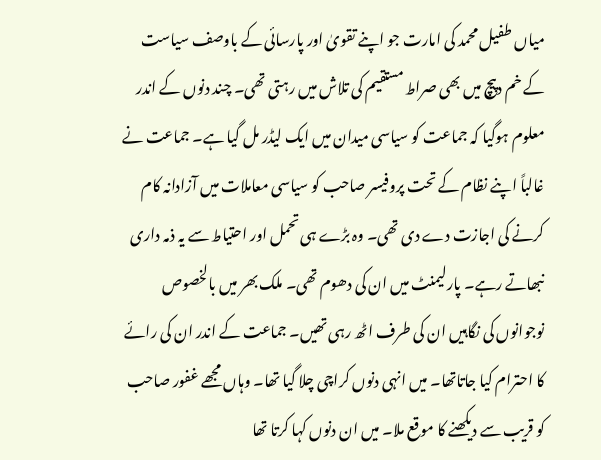میاں طفیل محمد کی امارت جو اپنے تقویٰ اور پارسائی کے باوصف سیاست کے خم دپیچ میں بھی صراط مستقیم کی تلاش میں رہتی تھی۔ چند دنوں کے اندر معلوم ہوگیا کہ جماعت کو سیاسی میدان میں ایک لیڈر مل گیا ہے۔ جماعت نے غالباً اپنے نظام کے تحت پروفیسر صاحب کو سیاسی معاملات میں آزادانہ کام کرنے کی اجازت دے دی تھی۔ وہ بڑے ہی تحمل اور احتیاط سے یہ ذمہ داری نبھاتے رہے۔ پارلیمنٹ میں ان کی دھوم تھی۔ ملک بھر میں بالخصوص نوجوانوں کی نگاہیں ان کی طرف اٹھ رہی تھیں۔ جماعت کے اندر ان کی رائے کا احترام کیا جاتاتھا۔ میں انہی دنوں کراچی چلا گیا تھا۔ وہاں مجھے غفور صاحب کو قریب سے دیکھنے کا موقع ملا۔ میں ان دنوں کہا کرتا تھا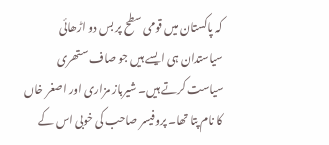کہ پاکستان میں قومی سطح پر بس دو اڑھائی سیاستدان ہی ایسے ہیں جو صاف ستھری سیاست کرتے ہیں۔ شیرباز مزاری اور اصغر خاں کا نام پتا تھا۔ پروفیسر صاحب کی خوبی اس کے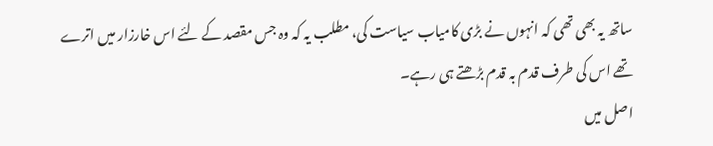ساتھ یہ بھی تھی کہ انہوں نے بڑی کامیاب سیاست کی، مطلب یہ کہ وہ جس مقصد کے لئے اس خارزار میں اترے تھے اس کی طرف قدم بہ قدم بڑھتے ہی رہے۔
اصل میں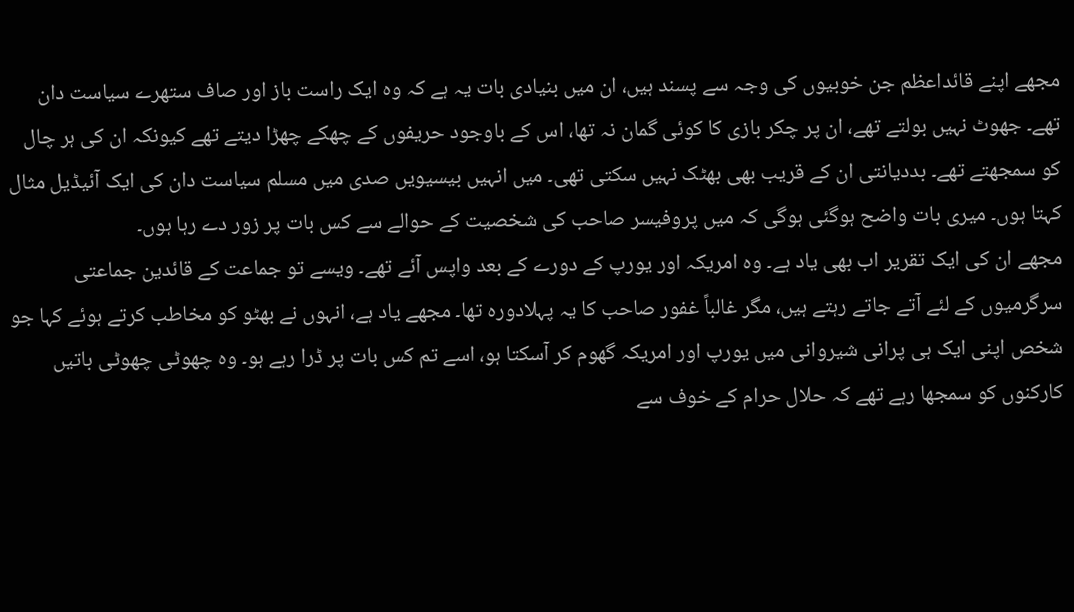مجھے اپنے قائداعظم جن خوبیوں کی وجہ سے پسند ہیں، ان میں بنیادی بات یہ ہے کہ وہ ایک راست باز اور صاف ستھرے سیاست دان تھے۔ جھوٹ نہیں بولتے تھے، ان پر چکر بازی کا کوئی گمان نہ تھا، اس کے باوجود حریفوں کے چھکے چھڑا دیتے تھے کیونکہ ان کی ہر چال کو سمجھتے تھے۔ بددیانتی ان کے قریب بھی بھٹک نہیں سکتی تھی۔ میں انہیں بیسیویں صدی میں مسلم سیاست دان کی ایک آئیڈیل مثال کہتا ہوں۔ میری بات واضح ہوگئی ہوگی کہ میں پروفیسر صاحب کی شخصیت کے حوالے سے کس بات پر زور دے رہا ہوں۔
مجھے ان کی ایک تقریر اب بھی یاد ہے۔ وہ امریکہ اور یورپ کے دورے کے بعد واپس آئے تھے۔ ویسے تو جماعت کے قائدین جماعتی سرگرمیوں کے لئے آتے جاتے رہتے ہیں، مگر غالباً غفور صاحب کا یہ پہلادورہ تھا۔ مجھے یاد ہے، انہوں نے بھٹو کو مخاطب کرتے ہوئے کہا جو شخص اپنی ایک ہی پرانی شیروانی میں یورپ اور امریکہ گھوم کر آسکتا ہو، اسے تم کس بات پر ڈرا رہے ہو۔ وہ چھوٹی چھوٹی باتیں کارکنوں کو سمجھا رہے تھے کہ حلال حرام کے خوف سے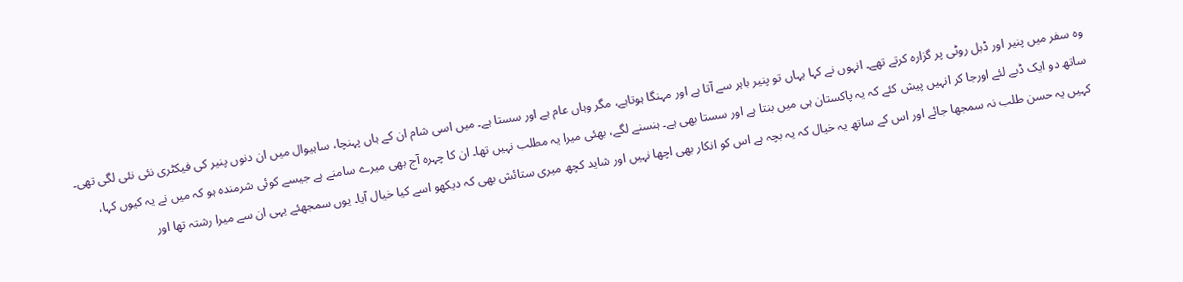وہ سفر میں پنیر اور ڈبل روٹی پر گزارہ کرتے تھے۔ انہوں نے کہا یہاں تو پنیر باہر سے آتا ہے اور مہنگا ہوتاہے، مگر وہاں عام ہے اور سستا ہے۔ میں اسی شام ان کے ہاں پہنچا، ساہیوال میں ان دنوں پنیر کی فیکٹری نئی نئی لگی تھی۔ ساتھ دو ایک ڈبے لئے اورجا کر انہیں پیش کئے کہ یہ پاکستان ہی میں بنتا ہے اور سستا بھی ہے۔ ہنسنے لگے، بھئی میرا یہ مطلب نہیں تھا۔ ان کا چہرہ آج بھی میرے سامنے ہے جیسے کوئی شرمندہ ہو کہ میں نے یہ کیوں کہا، کہیں یہ حسن طلب نہ سمجھا جائے اور اس کے ساتھ یہ خیال کہ یہ بچہ ہے اس کو انکار بھی اچھا نہیں اور شاید کچھ میری ستائش بھی کہ دیکھو اسے کیا خیال آیا۔ یوں سمجھئے یہی ان سے میرا رشتہ تھا اور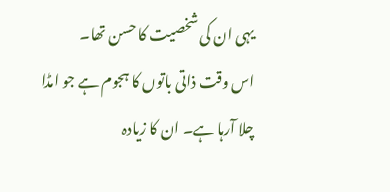یہی ان کی شخصیت کا حسن تھا۔
اس وقت ذاتی باتوں کا ہجوم ہے جو امڈا چلا آرہا ہے۔ ان کا زیادہ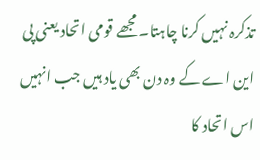تذکرہ نہیں کرنا چاہتا۔ مجھے قومی اتحاد یعنی پی این اے کے وہ دن بھی یاد ہیں جب انہیں اس اتحاد کا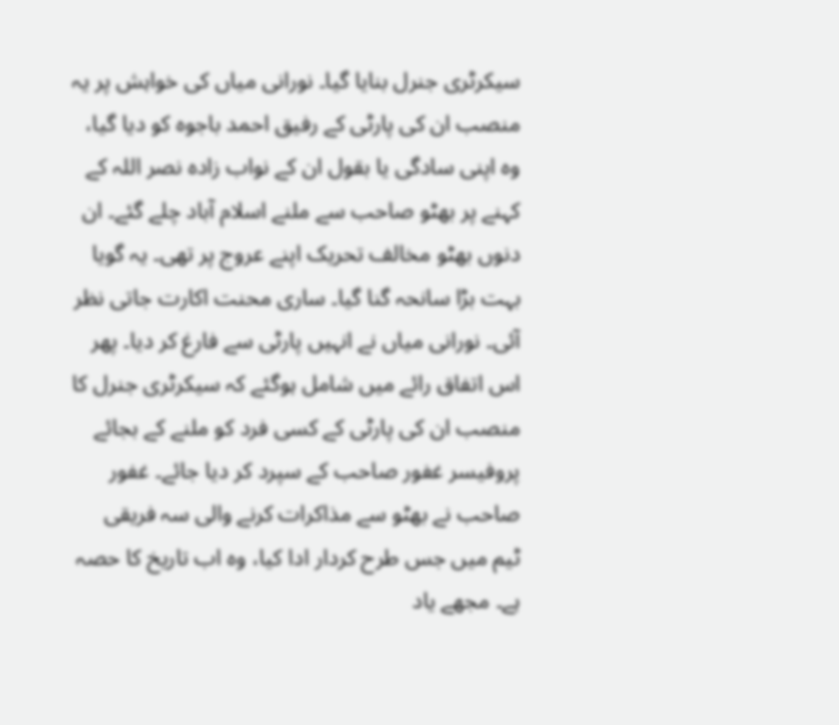سیکرٹری جنرل بنایا گیا۔ نورانی میاں کی خواہش پر یہ منصب ان کی پارٹی کے رفیق احمد باجوہ کو دیا گیا، وہ اپنی سادگی یا بقول ان کے نواب زادہ نصر اللہ کے کہنے پر بھٹو صاحب سے ملنے اسلام آباد چلے گئے۔ ان دنوں بھٹو مخالف تحریک اپنے عروج پر تھی۔ یہ گویا بہت بڑا سانحہ گنا گیا۔ ساری محنت اکارت جاتی نظر آئی۔ نورانی میاں نے انہیں پارٹی سے فارغ کر دیا۔ پھر اس اتفاق رائے میں شامل ہوگئے کہ سیکرٹری جنرل کا منصب ان کی پارٹی کے کسی فرد کو ملنے کے بجائے پروفیسر غفور صاحب کے سپرد کر دیا جائے۔ غفور صاحب نے بھٹو سے مذاکرات کرنے والی سہ فریقی ٹیم میں جس طرح کردار ادا کیا، وہ اب تاریخ کا حصہ ہے۔ مجھے یاد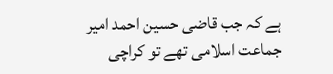ہے کہ جب قاضی حسین احمد امیر جماعت اسلامی تھے تو کراچی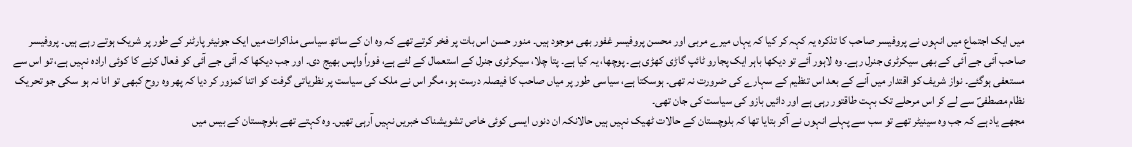میں ایک اجتماع میں انہوں نے پروفیسر صاحب کا تذکرہ یہ کہہ کر کیا کہ یہاں میرے مربی اور محسن پروفیسر غفور بھی موجود ہیں۔ منور حسن اس بات پر فخر کرتے تھے کہ وہ ان کے ساتھ سیاسی مذاکرات میں ایک جونیئر پارٹنر کے طور پر شریک ہوتے رہے ہیں۔ پروفیسر صاحب آئی جے آئی کے بھی سیکرٹری جنرل رہے۔ وہ لاہور آئے تو دیکھا باہر ایک پجارو ٹائپ گاڑی کھڑی ہے۔ پوچھا، یہ کیا ہے۔ پتا چلا، سیکرٹری جنرل کے استعمال کے لئے ہے، فوراً واپس بھیج دی۔ اور جب دیکھا کہ آئی جے آئی کو فعال کرنے کا کوئی ارادہ نہیں ہے، تو اس سے مستعفی ہوگئے۔ نواز شریف کو اقتدار میں آنے کے بعد اس تنظیم کے سہارے کی ضرورت نہ تھی۔ ہوسکتا ہے، سیاسی طور پر میاں صاحب کا فیصلہ درست ہو، مگر اس نے ملک کی سیاست پر نظریاتی گرفت کو اتنا کمزور کر دیا کہ پھر وہ روح کبھی تو انا نہ ہو سکی جو تحریک نظام مصطفیؐ سے لے کر اس مرحلے تک بہت طاقتور رہی ہے اور دائیں بازو کی سیاست کی جان تھی۔
مجھے یاد ہے کہ جب وہ سینیٹر تھے تو سب سے پہلے انہوں نے آکر بتایا تھا کہ بلوچستان کے حالات ٹھیک نہیں ہیں حالانکہ ان دنوں ایسی کوئی خاص تشویشناک خبریں نہیں آرہی تھیں۔ وہ کہتے تھے بلوچستان کے بیس میں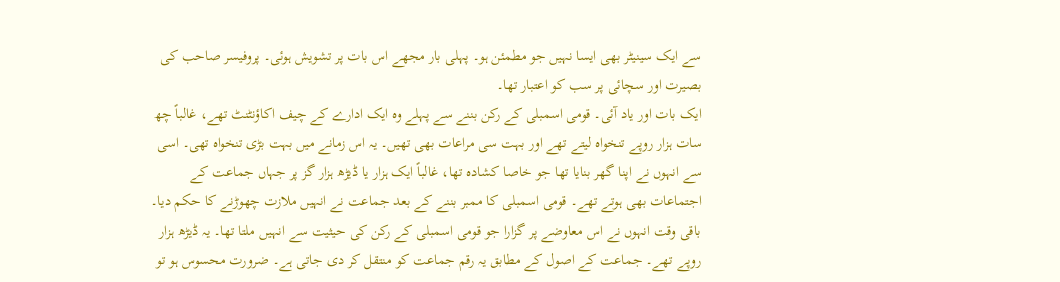سے ایک سینیٹر بھی ایسا نہیں جو مطمئن ہو۔ پہلی بار مجھے اس بات پر تشویش ہوئی۔ پروفیسر صاحب کی بصیرت اور سچائی پر سب کو اعتبار تھا۔
ایک بات اور یاد آئی۔ قومی اسمبلی کے رکن بننے سے پہلے وہ ایک ادارے کے چیف اکاؤنٹنٹ تھے، غالباً چھ سات ہزار روپے تنخواہ لیتے تھے اور بہت سی مراعات بھی تھیں۔ یہ اس زمانے میں بہت بڑی تنخواہ تھی۔ اسی سے انہوں نے اپنا گھر بنایا تھا جو خاصا کشادہ تھا، غالباً ایک ہزار یا ڈیڑھ ہزار گز پر جہاں جماعت کے اجتماعات بھی ہوتے تھے۔ قومی اسمبلی کا ممبر بننے کے بعد جماعت نے انہیں ملازت چھوڑنے کا حکم دیا۔ باقی وقت انہوں نے اس معاوضے پر گزارا جو قومی اسمبلی کے رکن کی حیثیت سے انہیں ملتا تھا۔ یہ ڈیڑھ ہزار روپے تھے۔ جماعت کے اصول کے مطابق یہ رقم جماعت کو منتقل کر دی جاتی ہے۔ ضرورت محسوس ہو تو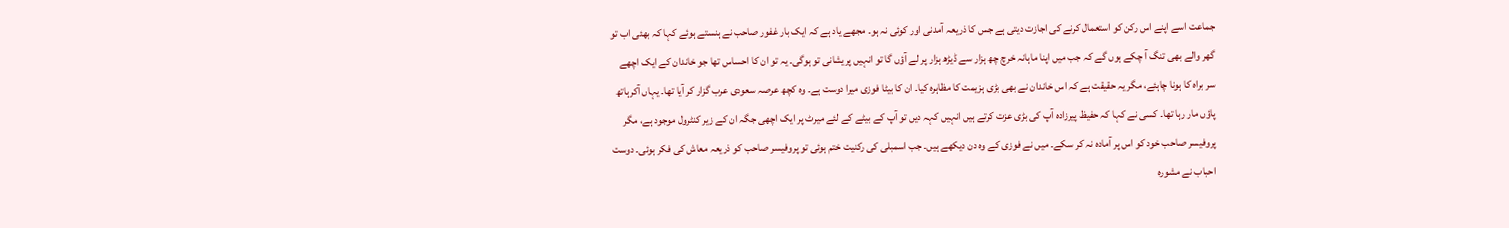جماعت اسے اپنے اس رکن کو استعمال کرنے کی اجازت دیتی ہے جس کا ذریعہ آمدنی اور کوئی نہ ہو۔ مجھے یاد ہے کہ ایک بار غفور صاحب نے ہنستے ہوئے کہا کہ بھئی اب تو گھر والے بھی تنگ آ چکے ہوں گے کہ جب میں اپنا ماہانہ خرچ چھ ہزار سے ڈیڑھ ہزار پر لے آؤں گا تو انہیں پریشانی تو ہوگی۔ یہ تو ان کا احساس تھا جو خاندان کے ایک اچھے سر براہ کا ہونا چاہئے، مگر یہ حقیقت ہے کہ اس خاندان نے بھی بڑی ہزیمت کا مظاہرہ کیا۔ ان کا بیٹا فوزی میرا دوست ہے۔ وہ کچھ عرصہ سعودی عرب گزار کر آیا تھا۔ یہاں آکرہاتھ پاؤں مار رہا تھا۔ کسی نے کہا کہ حفیظ پیرزادہ آپ کی بڑی عزت کرتے ہیں انہیں کہہ دیں تو آپ کے بیٹے کے لئے میرٹ پر ایک اچھی جگہ ان کے زیر کنٹرول موجود ہے، مگر پروفیسر صاحب خود کو اس پر آمادہ نہ کر سکے۔ میں نے فوزی کے وہ دن دیکھے ہیں۔ جب اسمبلی کی رکنیت ختم ہوئی تو پروفیسر صاحب کو ذریعہ معاش کی فکر ہوئی۔ دوست احباب نے مشورہ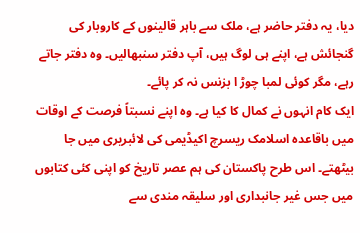دیا، یہ دفتر حاضر ہے، ملک سے باہر قالینوں کے کاروبار کی گنجائش ہے، اپنے ہی لوگ ہیں، آپ دفتر سنبھالیں۔ وہ دفتر جاتے رہے، مگر کوئی لمبا چوڑ ا بزنس نہ کر پائے۔
ایک کام انہوں نے کمال کا کیا ہے۔ وہ اپنے نسبتاً فرصت کے اوقات میں باقاعدہ اسلامک ریسرچ اکیڈیمی کی لائبریری میں جا بیٹھتے۔ اس طرح پاکستان کی ہم عصر تاریخ کو اپنی کئی کتابوں میں جس غیر جانبداری اور سلیقہ مندی سے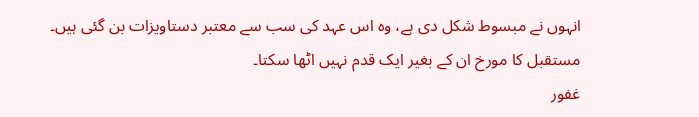انہوں نے مبسوط شکل دی ہے، وہ اس عہد کی سب سے معتبر دستاویزات بن گئی ہیں۔ مستقبل کا مورخ ان کے بغیر ایک قدم نہیں اٹھا سکتا۔
غفور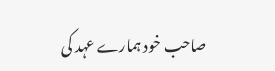صاحب خود ہمارے عہد کی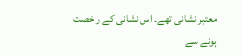معتبر نشانی تھے۔ اس نشانی کے ر خصت ہونے سے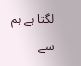لگتا ہے ہم سے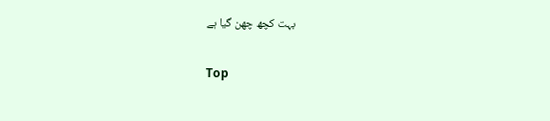بہت کچھ چھن گیا ہے

Top